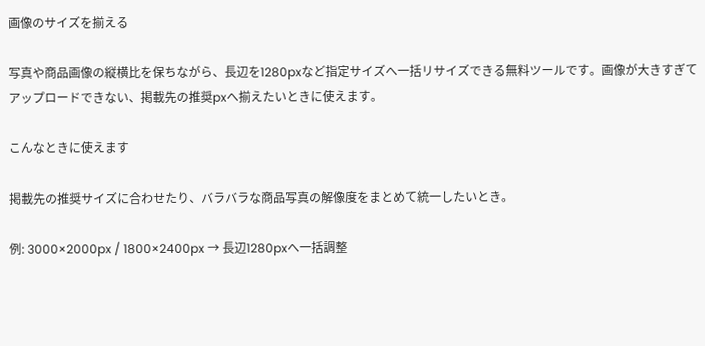画像のサイズを揃える

写真や商品画像の縦横比を保ちながら、長辺を1280pxなど指定サイズへ一括リサイズできる無料ツールです。画像が大きすぎてアップロードできない、掲載先の推奨pxへ揃えたいときに使えます。

こんなときに使えます

掲載先の推奨サイズに合わせたり、バラバラな商品写真の解像度をまとめて統一したいとき。

例: 3000×2000px / 1800×2400px → 長辺1280pxへ一括調整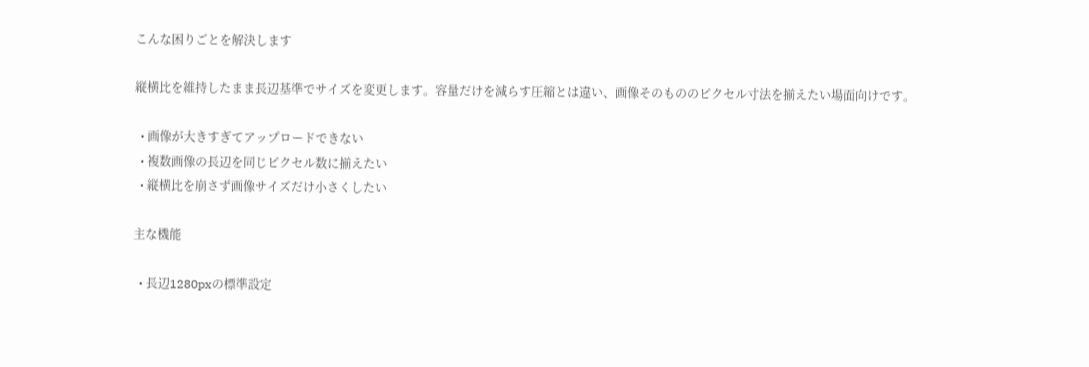こんな困りごとを解決します

縦横比を維持したまま長辺基準でサイズを変更します。容量だけを減らす圧縮とは違い、画像そのもののピクセル寸法を揃えたい場面向けです。

  • 画像が大きすぎてアップロードできない
  • 複数画像の長辺を同じピクセル数に揃えたい
  • 縦横比を崩さず画像サイズだけ小さくしたい

主な機能

  • 長辺1280pxの標準設定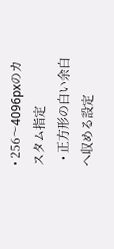• 256〜4096pxのカスタム指定
  • 正方形の白い余白へ収める設定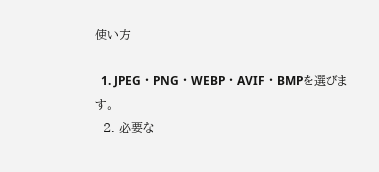使い方

  1. JPEG・PNG・WEBP・AVIF・BMPを選びます。
  2. 必要な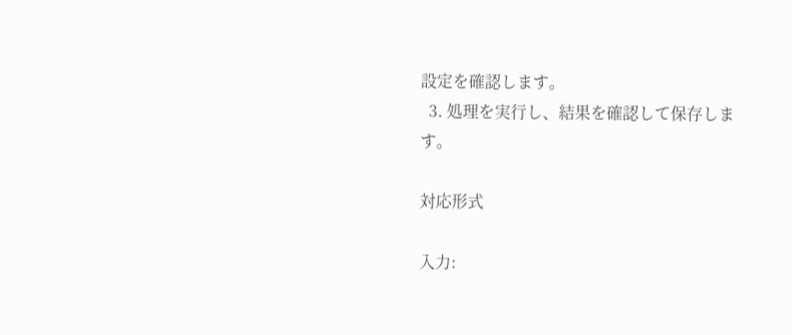設定を確認します。
  3. 処理を実行し、結果を確認して保存します。

対応形式

入力: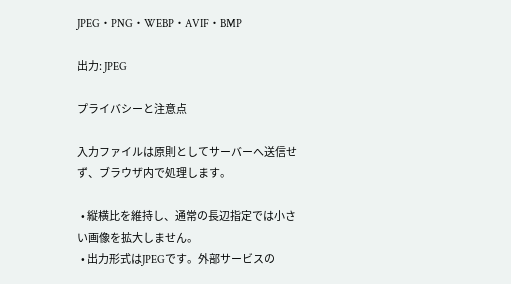JPEG・PNG・WEBP・AVIF・BMP

出力: JPEG

プライバシーと注意点

入力ファイルは原則としてサーバーへ送信せず、ブラウザ内で処理します。

  • 縦横比を維持し、通常の長辺指定では小さい画像を拡大しません。
  • 出力形式はJPEGです。外部サービスの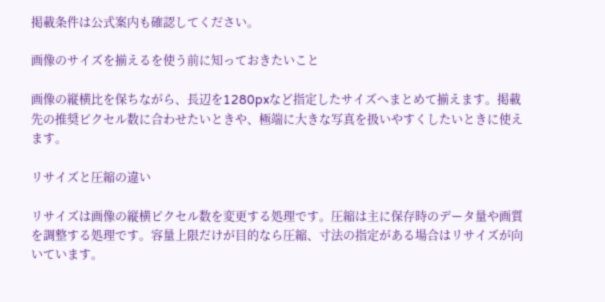掲載条件は公式案内も確認してください。

画像のサイズを揃えるを使う前に知っておきたいこと

画像の縦横比を保ちながら、長辺を1280pxなど指定したサイズへまとめて揃えます。掲載先の推奨ピクセル数に合わせたいときや、極端に大きな写真を扱いやすくしたいときに使えます。

リサイズと圧縮の違い

リサイズは画像の縦横ピクセル数を変更する処理です。圧縮は主に保存時のデータ量や画質を調整する処理です。容量上限だけが目的なら圧縮、寸法の指定がある場合はリサイズが向いています。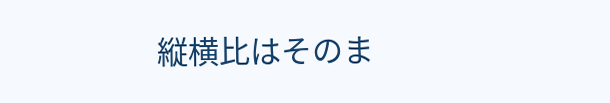縦横比はそのま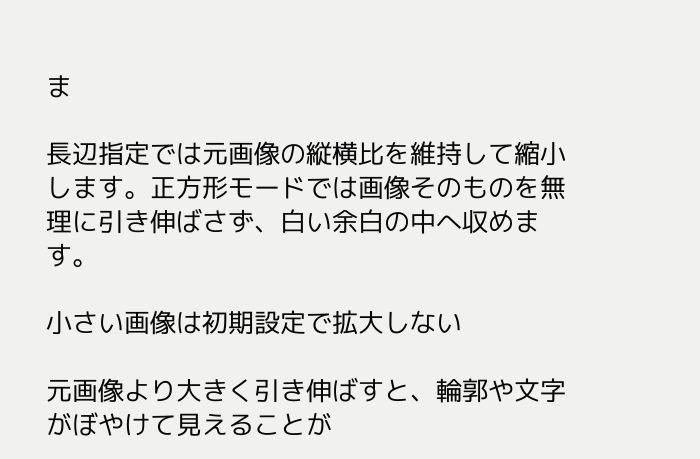ま

長辺指定では元画像の縦横比を維持して縮小します。正方形モードでは画像そのものを無理に引き伸ばさず、白い余白の中へ収めます。

小さい画像は初期設定で拡大しない

元画像より大きく引き伸ばすと、輪郭や文字がぼやけて見えることが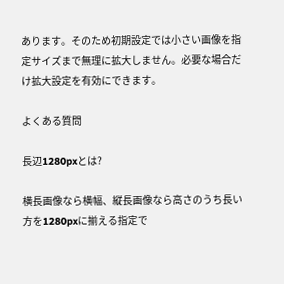あります。そのため初期設定では小さい画像を指定サイズまで無理に拡大しません。必要な場合だけ拡大設定を有効にできます。

よくある質問

長辺1280pxとは?

横長画像なら横幅、縦長画像なら高さのうち長い方を1280pxに揃える指定で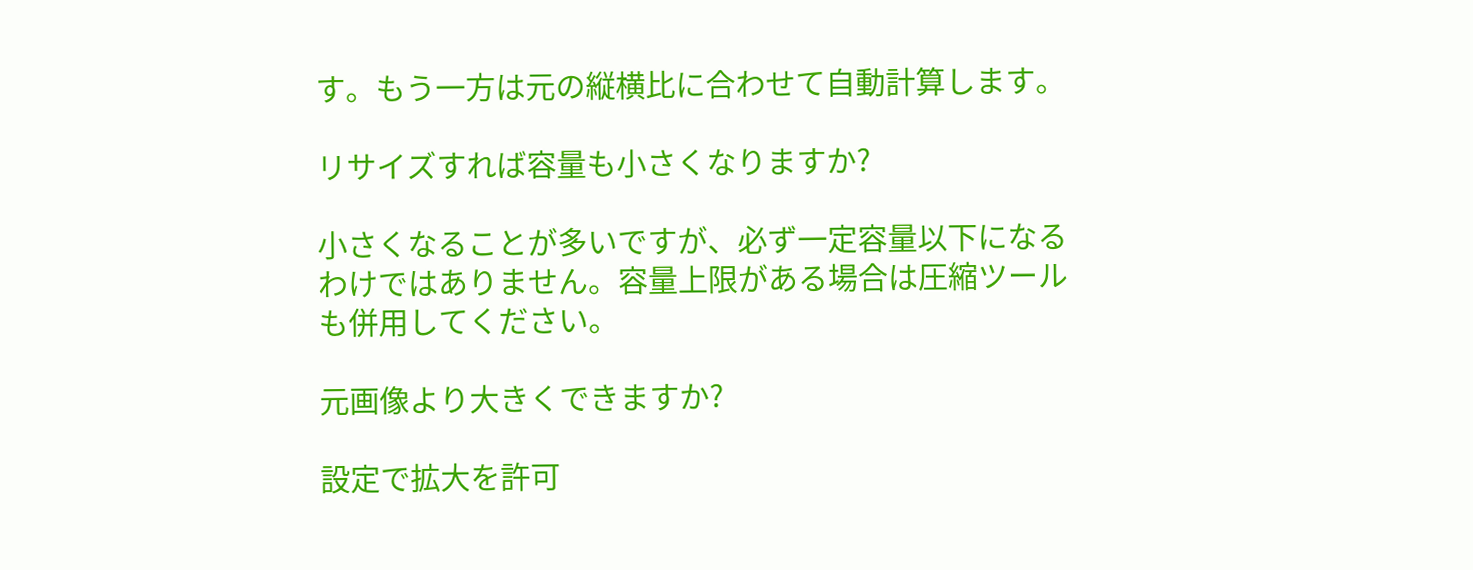す。もう一方は元の縦横比に合わせて自動計算します。

リサイズすれば容量も小さくなりますか?

小さくなることが多いですが、必ず一定容量以下になるわけではありません。容量上限がある場合は圧縮ツールも併用してください。

元画像より大きくできますか?

設定で拡大を許可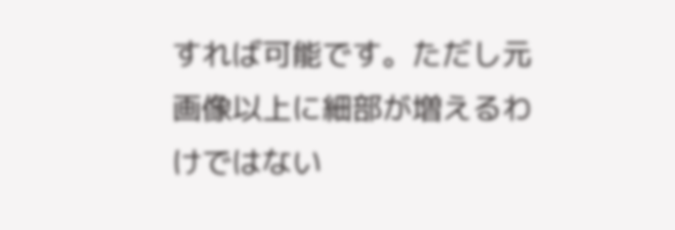すれば可能です。ただし元画像以上に細部が増えるわけではない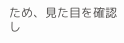ため、見た目を確認し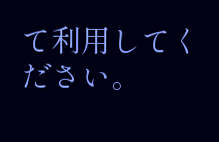て利用してください。